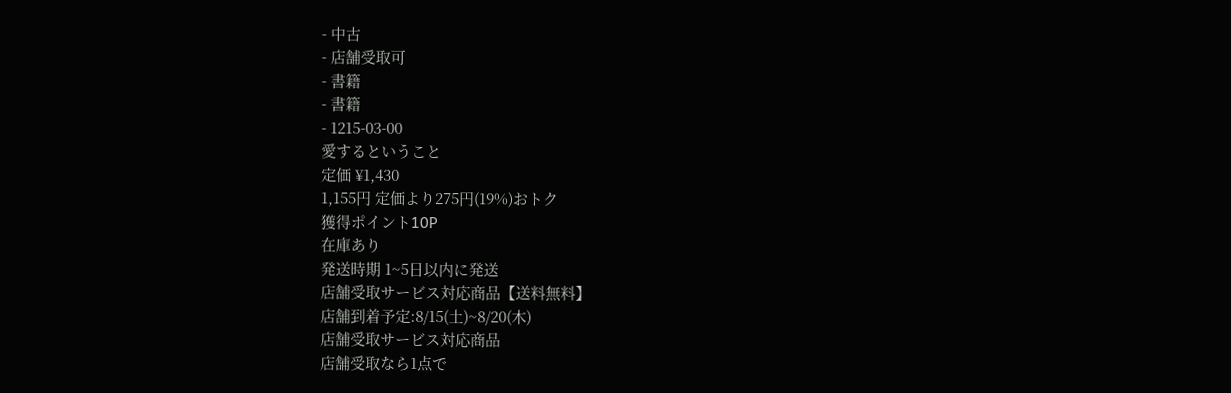- 中古
- 店舗受取可
- 書籍
- 書籍
- 1215-03-00
愛するということ
定価 ¥1,430
1,155円 定価より275円(19%)おトク
獲得ポイント10P
在庫あり
発送時期 1~5日以内に発送
店舗受取サービス対応商品【送料無料】
店舗到着予定:8/15(土)~8/20(木)
店舗受取サービス対応商品
店舗受取なら1点で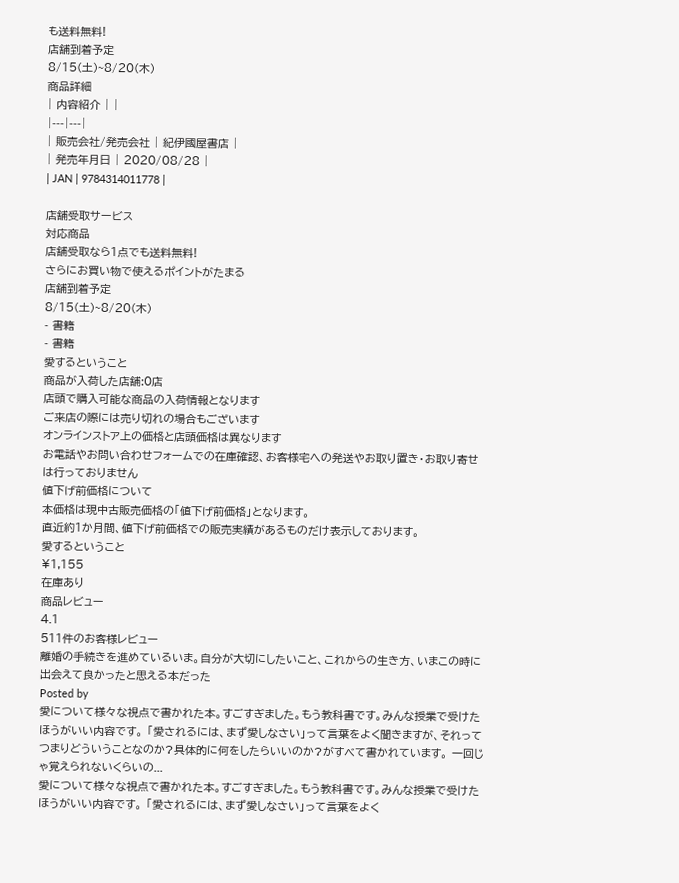も送料無料!
店舗到着予定
8/15(土)~8/20(木)
商品詳細
| 内容紹介 | |
|---|---|
| 販売会社/発売会社 | 紀伊國屋書店 |
| 発売年月日 | 2020/08/28 |
| JAN | 9784314011778 |

店舗受取サービス
対応商品
店舗受取なら1点でも送料無料!
さらにお買い物で使えるポイントがたまる
店舗到着予定
8/15(土)~8/20(木)
- 書籍
- 書籍
愛するということ
商品が入荷した店舗:0店
店頭で購入可能な商品の入荷情報となります
ご来店の際には売り切れの場合もございます
オンラインストア上の価格と店頭価格は異なります
お電話やお問い合わせフォームでの在庫確認、お客様宅への発送やお取り置き・お取り寄せは行っておりません
値下げ前価格について
本価格は現中古販売価格の「値下げ前価格」となります。
直近約1か月間、値下げ前価格での販売実績があるものだけ表示しております。
愛するということ
¥1,155
在庫あり
商品レビュー
4.1
511件のお客様レビュー
離婚の手続きを進めているいま。自分が大切にしたいこと、これからの生き方、いまこの時に出会えて良かったと思える本だった
Posted by
愛について様々な視点で書かれた本。すごすぎました。もう教科書です。みんな授業で受けたほうがいい内容です。 「愛されるには、まず愛しなさい」って言葉をよく聞きますが、それってつまりどういうことなのか?具体的に何をしたらいいのか?がすべて書かれています。 一回じゃ覚えられないくらいの...
愛について様々な視点で書かれた本。すごすぎました。もう教科書です。みんな授業で受けたほうがいい内容です。 「愛されるには、まず愛しなさい」って言葉をよく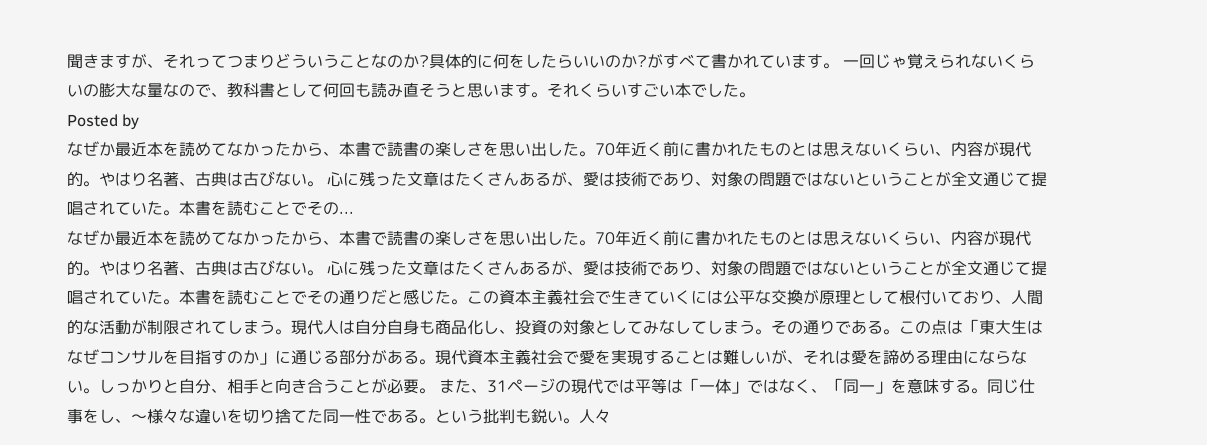聞きますが、それってつまりどういうことなのか?具体的に何をしたらいいのか?がすべて書かれています。 一回じゃ覚えられないくらいの膨大な量なので、教科書として何回も読み直そうと思います。それくらいすごい本でした。
Posted by
なぜか最近本を読めてなかったから、本書で読書の楽しさを思い出した。70年近く前に書かれたものとは思えないくらい、内容が現代的。やはり名著、古典は古びない。 心に残った文章はたくさんあるが、愛は技術であり、対象の問題ではないということが全文通じて提唱されていた。本書を読むことでその...
なぜか最近本を読めてなかったから、本書で読書の楽しさを思い出した。70年近く前に書かれたものとは思えないくらい、内容が現代的。やはり名著、古典は古びない。 心に残った文章はたくさんあるが、愛は技術であり、対象の問題ではないということが全文通じて提唱されていた。本書を読むことでその通りだと感じた。この資本主義社会で生きていくには公平な交換が原理として根付いており、人間的な活動が制限されてしまう。現代人は自分自身も商品化し、投資の対象としてみなしてしまう。その通りである。この点は「東大生はなぜコンサルを目指すのか」に通じる部分がある。現代資本主義社会で愛を実現することは難しいが、それは愛を諦める理由にならない。しっかりと自分、相手と向き合うことが必要。 また、31ページの現代では平等は「一体」ではなく、「同一」を意味する。同じ仕事をし、〜様々な違いを切り捨てた同一性である。という批判も鋭い。人々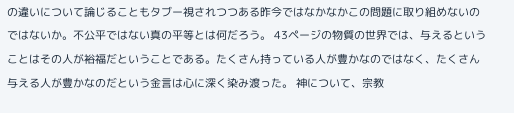の違いについて論じることもタブー視されつつある昨今ではなかなかこの問題に取り組めないのではないか。不公平ではない真の平等とは何だろう。 43ページの物質の世界では、与えるということはその人が裕福だということである。たくさん持っている人が豊かなのではなく、たくさん与える人が豊かなのだという金言は心に深く染み渡った。 神について、宗教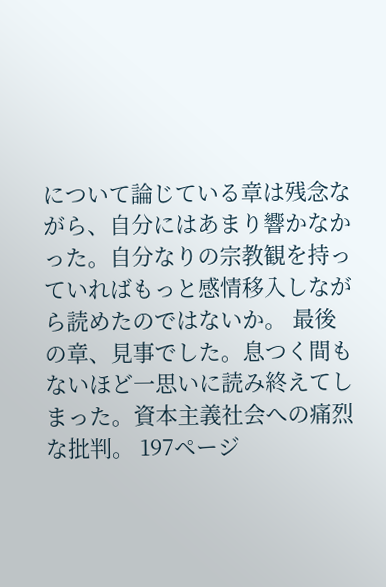について論じている章は残念ながら、自分にはあまり響かなかった。自分なりの宗教観を持っていればもっと感情移入しながら読めたのではないか。 最後の章、見事でした。息つく間もないほど一思いに読み終えてしまった。資本主義社会への痛烈な批判。 197ページ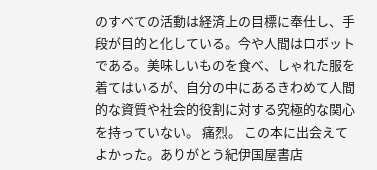のすべての活動は経済上の目標に奉仕し、手段が目的と化している。今や人間はロボットである。美味しいものを食べ、しゃれた服を着てはいるが、自分の中にあるきわめて人間的な資質や社会的役割に対する究極的な関心を持っていない。 痛烈。 この本に出会えてよかった。ありがとう紀伊国屋書店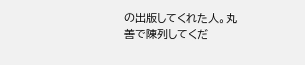の出版してくれた人。丸善で陳列してくだ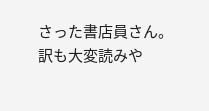さった書店員さん。訳も大変読みや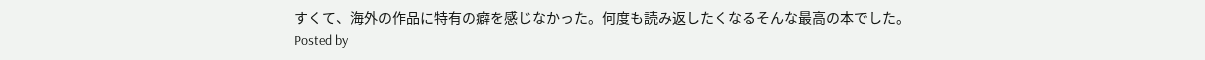すくて、海外の作品に特有の癖を感じなかった。何度も読み返したくなるそんな最高の本でした。
Posted by